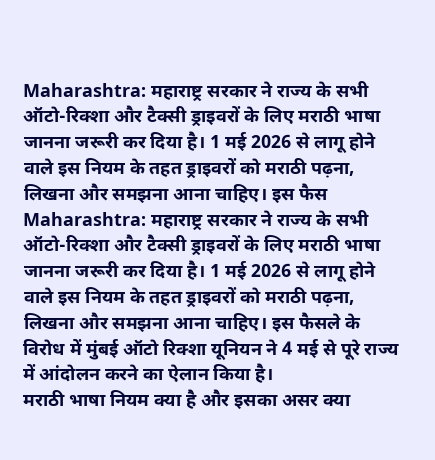Maharashtra: महाराष्ट्र सरकार ने राज्य के सभी ऑटो-रिक्शा और टैक्सी ड्राइवरों के लिए मराठी भाषा जानना जरूरी कर दिया है। 1 मई 2026 से लागू होने वाले इस नियम के तहत ड्राइवरों को मराठी पढ़ना, लिखना और समझना आना चाहिए। इस फैस
Maharashtra: महाराष्ट्र सरकार ने राज्य के सभी ऑटो-रिक्शा और टैक्सी ड्राइवरों के लिए मराठी भाषा जानना जरूरी कर दिया है। 1 मई 2026 से लागू होने वाले इस नियम के तहत ड्राइवरों को मराठी पढ़ना, लिखना और समझना आना चाहिए। इस फैसले के विरोध में मुंबई ऑटो रिक्शा यूनियन ने 4 मई से पूरे राज्य में आंदोलन करने का ऐलान किया है।
मराठी भाषा नियम क्या है और इसका असर क्या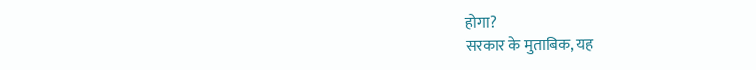होगा?
सरकार के मुताबिक, यह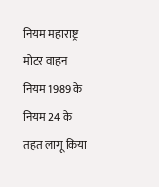नियम महाराष्ट्र मोटर वाहन नियम 1989 के नियम 24 के तहत लागू किया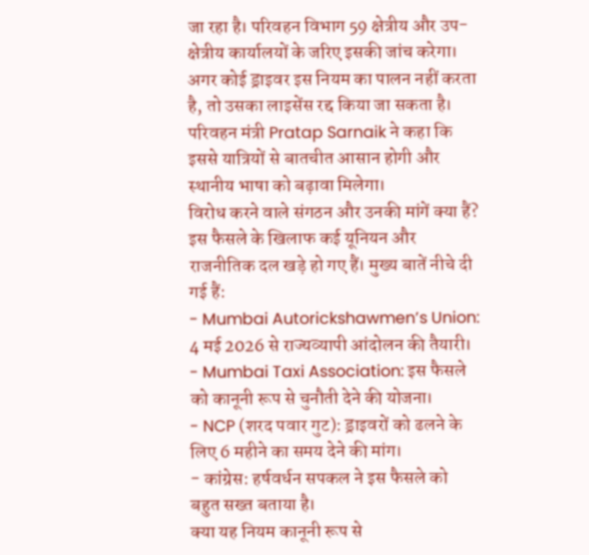जा रहा है। परिवहन विभाग 59 क्षेत्रीय और उप-क्षेत्रीय कार्यालयों के जरिए इसकी जांच करेगा। अगर कोई ड्राइवर इस नियम का पालन नहीं करता है, तो उसका लाइसेंस रद्द किया जा सकता है। परिवहन मंत्री Pratap Sarnaik ने कहा कि इससे यात्रियों से बातचीत आसान होगी और स्थानीय भाषा को बढ़ावा मिलेगा।
विरोध करने वाले संगठन और उनकी मांगें क्या हैं?
इस फैसले के खिलाफ कई यूनियन और राजनीतिक दल खड़े हो गए हैं। मुख्य बातें नीचे दी गई हैं:
- Mumbai Autorickshawmen’s Union: 4 मई 2026 से राज्यव्यापी आंदोलन की तैयारी।
- Mumbai Taxi Association: इस फैसले को कानूनी रूप से चुनौती देने की योजना।
- NCP (शरद पवार गुट): ड्राइवरों को ढलने के लिए 6 महीने का समय देने की मांग।
- कांग्रेस: हर्षवर्धन सपकल ने इस फैसले को बहुत सख्त बताया है।
क्या यह नियम कानूनी रूप से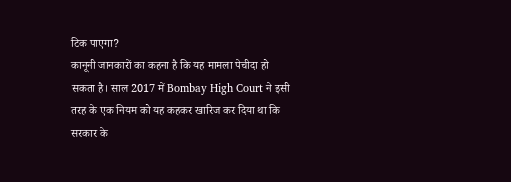टिक पाएगा?
कानूनी जानकारों का कहना है कि यह मामला पेचीदा हो सकता है। साल 2017 में Bombay High Court ने इसी तरह के एक नियम को यह कहकर खारिज कर दिया था कि सरकार के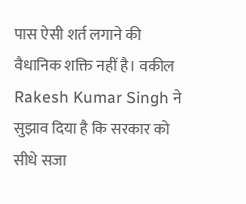पास ऐसी शर्त लगाने की वैधानिक शक्ति नहीं है। वकील Rakesh Kumar Singh ने सुझाव दिया है कि सरकार को सीधे सजा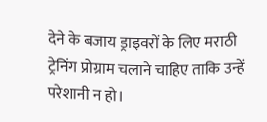देने के बजाय ड्राइवरों के लिए मराठी ट्रेनिंग प्रोग्राम चलाने चाहिए ताकि उन्हें परेशानी न हो।